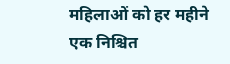महिलाओं को हर महीने एक निश्चित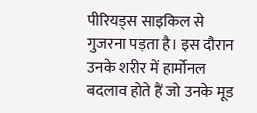पीरियड्स साइकिल से गुजरना पड़ता है। इस दौरान उनके शरीर में हार्मोनल बदलाव होते हैं जो उनके मूड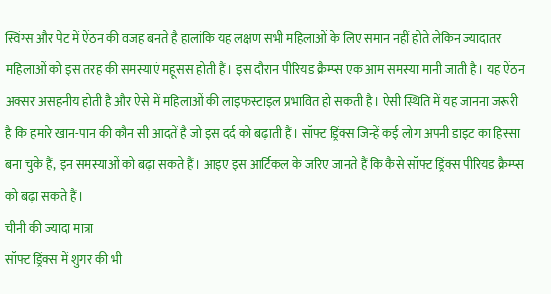स्विंग्स और पेट में ऐंठन की वजह बनते है हालांकि यह लक्षण सभी महिलाओं के लिए समान नहीं होते लेकिन ज्यादातर महिलाओं को इस तरह की समस्याएं महूसस होती हैं। इस दौरान पीरियड क्रैम्प्स एक आम समस्या मानी जाती है। यह ऐंठन अक्सर असहनीय होती है और ऐसे में महिलाओं की लाइफस्टाइल प्रभावित हो सकती है। ऐसी स्थिति में यह जानना जरूरी है कि हमारे खान-पान की कौन सी आदतें है जो इस दर्द को बढ़ाती हैं। सॉफ्ट ड्रिंक्स जिन्हें कई लोग अपनी डाइट का हिस्सा बना चुके हैं, इन समस्याओं को बढ़ा सकते हैं। आइए इस आर्टिकल के जरिए जानते हैं कि कैसे सॉफ्ट ड्रिंक्स पीरियड क्रैम्प्स को बढ़ा सकते हैं।
चीनी की ज्यादा मात्रा
सॉफ्ट ड्रिंक्स में शुगर की भी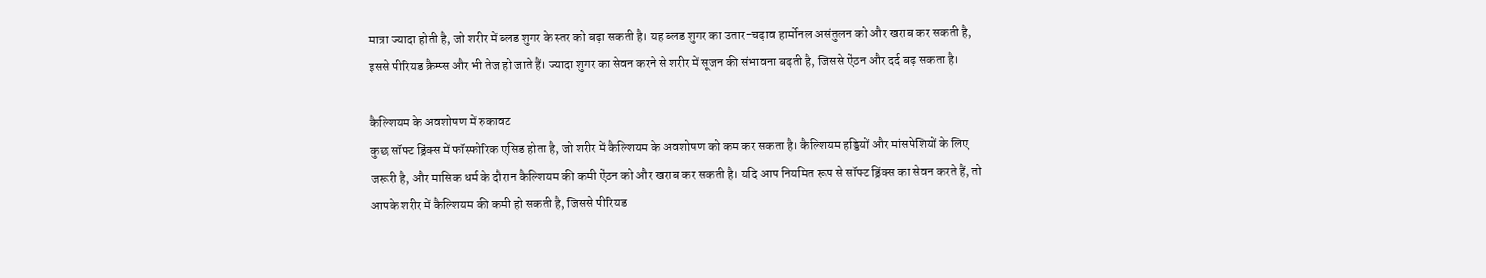मात्रा ज्यादा होती है, जो शरीर में ब्लड शुगर के स्तर को बढ़ा सकती है। यह ब्लड शुगर का उतार-चढ़ाव हार्मोनल असंतुलन को और खराब कर सकती है, इससे पीरियड क्रैम्प्स और भी तेज हो जाते हैं। ज्यादा शुगर का सेवन करने से शरीर में सूजन की संभावना बढ़ती है, जिससे ऐंठन और दर्द बढ़ सकता है।

कैल्शियम के अवशोषण में रुकावट
कुछ सॉफ्ट ड्रिंक्स में फॉस्फोरिक एसिड होता है, जो शरीर में कैल्शियम के अवशोषण को कम कर सकता है। कैल्शियम हड्डियों और मांसपेशियों के लिए जरूरी है, और मासिक धर्म के दौरान कैल्शियम की कमी ऐंठन को और खराब कर सकती है। यदि आप नियमित रूप से सॉफ्ट ड्रिंक्स का सेवन करते हैं, तो आपके शरीर में कैल्शियम की कमी हो सकती है, जिससे पीरियड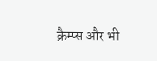क्रैम्प्स और भी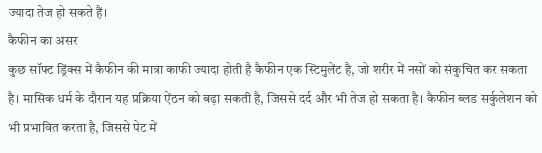ज्यादा तेज हो सकते हैं।
कैफीन का असर
कुछ सॉफ्ट ड्रिंक्स में कैफीन की मात्रा काफी ज्यादा होती है कैफीन एक स्टिमुलेंट है, जो शरीर में नसों को संकुचित कर सकता है। मासिक धर्म के दौरान यह प्रक्रिया ऐंठन को बढ़ा सकती है, जिससे दर्द और भी तेज हो सकता है। कैफीन ब्लड सर्कुलेशन को भी प्रभावित करता है, जिससे पेट में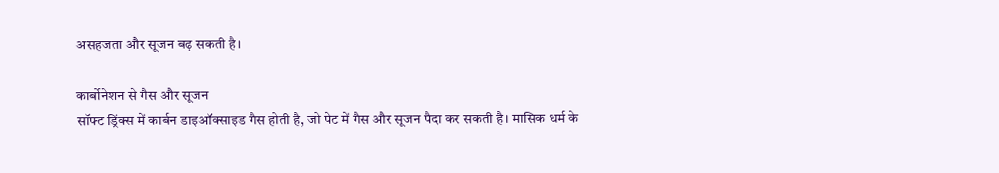असहजता और सूजन बढ़ सकती है।

कार्बोनेशन से गैस और सूजन
सॉफ्ट ड्रिंक्स में कार्बन डाइऑक्साइड गैस होती है, जो पेट में गैस और सूजन पैदा कर सकती है। मासिक धर्म के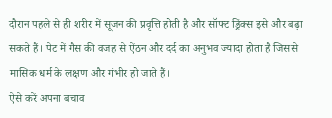दौरान पहले से ही शरीर में सूजन की प्रवृत्ति होती है और सॉफ्ट ड्रिंक्स इसे और बढ़ा सकते हैं। पेट में गैस की वजह से ऐंठन और दर्द का अनुभव ज्यादा होता है जिससे मासिक धर्म के लक्षण और गंभीर हो जाते हैं।
ऐसे करें अपना बचाव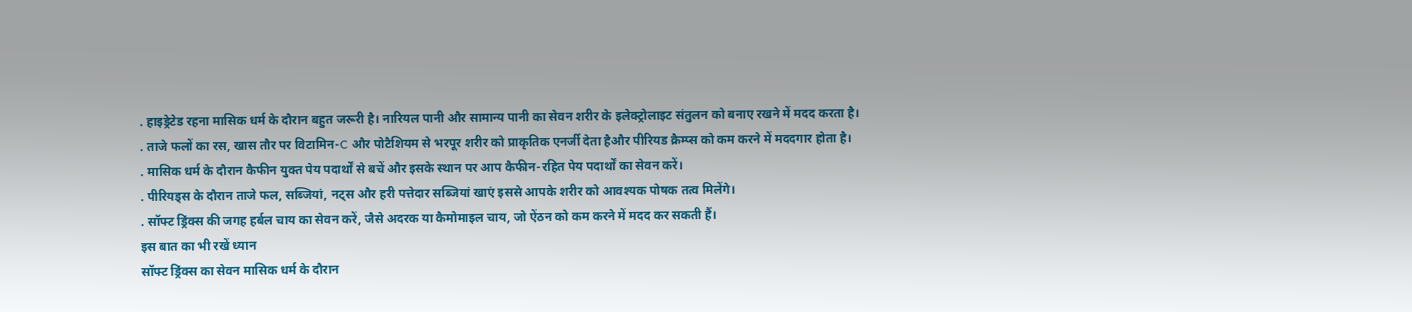. हाइड्रेटेड रहना मासिक धर्म के दौरान बहुत जरूरी है। नारियल पानी और सामान्य पानी का सेवन शरीर के इलेक्ट्रोलाइट संतुलन को बनाए रखने में मदद करता है।
. ताजे फलों का रस, खास तौर पर विटामिन-C और पोटैशियम से भरपूर शरीर को प्राकृतिक एनर्जी देता हैऔर पीरियड क्रैम्प्स को कम करने में मददगार होता है।
. मासिक धर्म के दौरान कैफीन युक्त पेय पदार्थों से बचें और इसके स्थान पर आप कैफीन-रहित पेय पदार्थों का सेवन करें।
. पीरियड्स के दौरान ताजे फल, सब्जियां, नट्स और हरी पत्तेदार सब्जियां खाएं इससे आपके शरीर को आवश्यक पोषक तत्व मिलेंगे।
. सॉफ्ट ड्रिंक्स की जगह हर्बल चाय का सेवन करें, जैसे अदरक या कैमोमाइल चाय, जो ऐंठन को कम करने में मदद कर सकती हैं।
इस बात का भी रखें ध्यान
सॉफ्ट ड्रिंक्स का सेवन मासिक धर्म के दौरान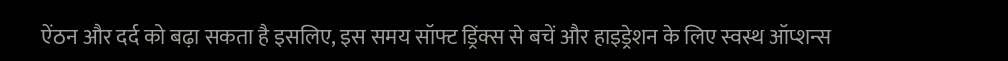ऐंठन और दर्द को बढ़ा सकता है इसलिए, इस समय सॉफ्ट ड्रिंक्स से बचें और हाइड्रेशन के लिए स्वस्थ ऑप्शन्स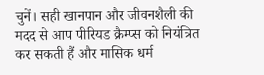चुनें। सही खानपान और जीवनशैली की मदद से आप पीरियड क्रैम्प्स को नियंत्रित कर सकती हैं और मासिक धर्म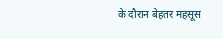के दौरान बेहतर महसूस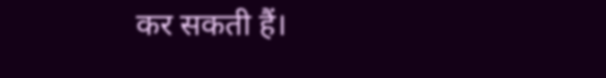कर सकती हैं।